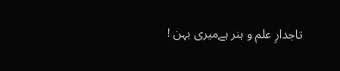تاجدارِ علم و ہنر ہےمیری بہن !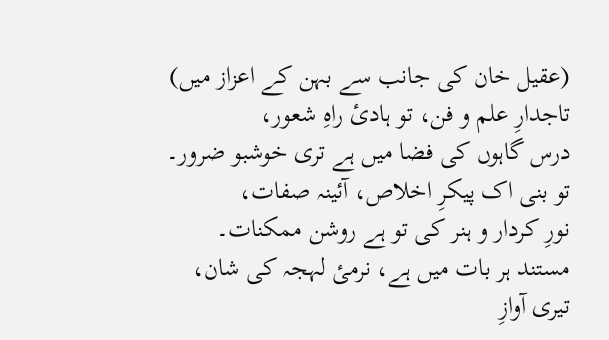(عقیل خان کی جانب سے بہن کے اعزاز میں)
تاجدارِ علم و فن، تو ہادیٔ راہِ شعور،
درس گاہوں کی فضا میں ہے تری خوشبو ضرور۔
تو بنی اک پیکرِ اخلاص، آئینہ صفات،
نورِ کردار و ہنر کی تو ہے روشن ممکنات۔
مستند ہر بات میں ہے، نرمیٔ لہجہ کی شان،
تیری آوازِ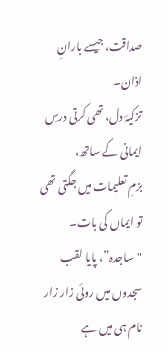صداقت، جیسے بارانِ اذان۔
تزکیۂ دل، تھی کرتی درسِ ایمانی کے ساتھ،
بزمِ تعلیمات میں جگتی تھی تو ایماں کی بات۔
"ساجدہ”، پایا لقب سجدوں میں روئی زار زار
نام ہی میں ہے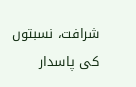شرافت، نسبتوں کی پاسدار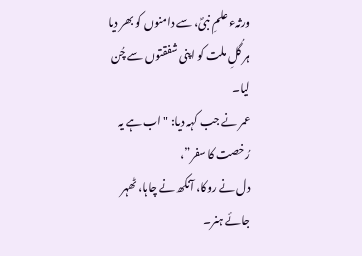ورثہء علمِ نبیؐ، سے دامنوں کو بھر دیا
ہر گُلِ ملت کو اپنی شفقتوں سے چُن لیا۔
عمر نے جب کہہ دیا: "اب ہے یہ رُخصت کا سفر”،
دل نے روکا، آنکھ نے چاہا، ٹھہر جائے ہنر۔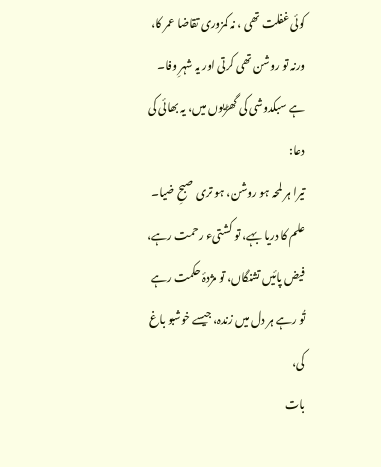کوئی غفلت تھی ، نہ کمزوری تقاضا عمر کا،
ورنہ تو روشن تھی کرتی اور یہ شہرِ وفا۔
ہے سبکدوشی کی گھڑیوں میں، یہ بھائی کی دعا:
تیرا ہر لمحہ ہو روشن، ہو تری صبحِ ضیا۔
علم کا دریا بہے، تو کشتیء رحمت رہے،
فیض پائیں تشنگاں، تو مژدۂ حکمت رہے
تُو رہے ہر دل میں زندہ، جیسے خوشبو باغ کی،
بات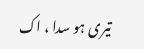تیری ہو سدا ، اک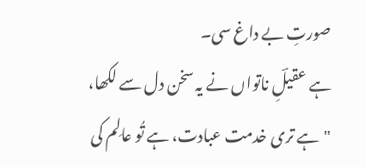صورتِ بے داغ سی۔
ہے عقیلِؔ ناتواں نے یہ سخن دل سے لکھا،
"ہے تری خدمت عبادت، ہے تُو عالِم کی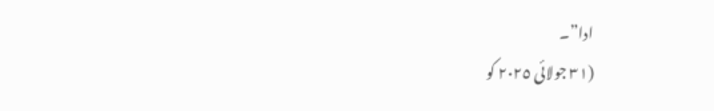ادا”۔
(٣١ جولائی ٢٠٢٥ کو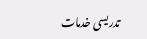تدریسی خدمات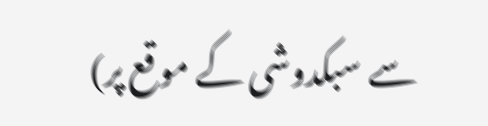سے سبکدوشی کے موقع پر)